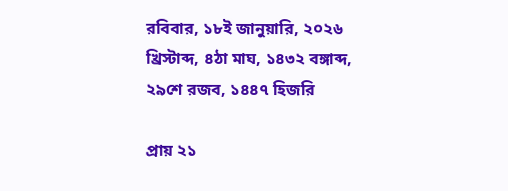রবিবার, ১৮ই জানুয়ারি, ২০২৬ খ্রিস্টাব্দ, ৪ঠা মাঘ, ১৪৩২ বঙ্গাব্দ, ২৯শে রজব, ১৪৪৭ হিজরি

প্রায় ২১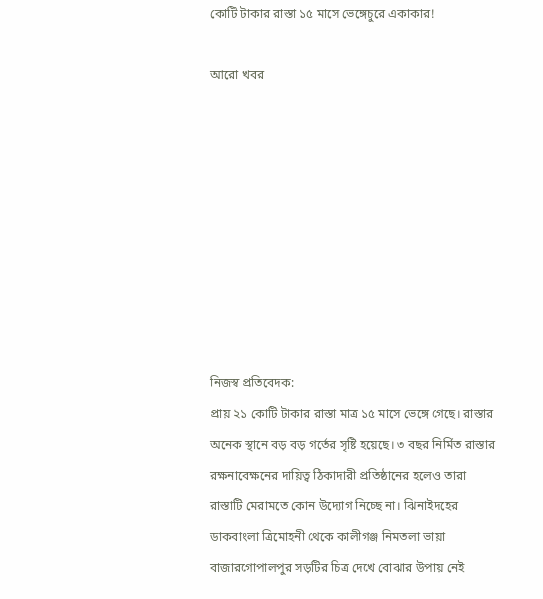কোটি টাকার রাস্তা ১৫ মাসে ভেঙ্গেচুরে একাকার!

আরো খবর









নিজস্ব প্রতিবেদক:
প্রায় ২১ কোটি টাকার রাস্তা মাত্র ১৫ মাসে ভেঙ্গে গেছে। রাস্তার অনেক স্থানে বড় বড় গর্তের সৃষ্টি হয়েছে। ৩ বছর নির্মিত রাস্তার রক্ষনাবেক্ষনের দায়িত্ব ঠিকাদারী প্রতিষ্ঠানের হলেও তারা রাস্তাটি মেরামতে কোন উদ্যোগ নিচ্ছে না। ঝিনাইদহের ডাকবাংলা ত্রিমোহনী থেকে কালীগঞ্জ নিমতলা ভায়া বাজারগোপালপুর সড়টির চিত্র দেখে বোঝার উপায় নেই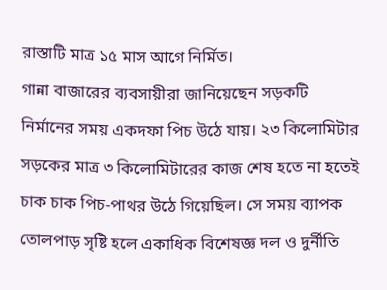রাস্তাটি মাত্র ১৫ মাস আগে নির্মিত।
গান্না বাজারের ব্যবসায়ীরা জানিয়েছেন সড়কটি নির্মানের সময় একদফা পিচ উঠে যায়। ২৩ কিলোমিটার সড়কের মাত্র ৩ কিলোমিটারের কাজ শেষ হতে না হতেই চাক চাক পিচ-পাথর উঠে গিয়েছিল। সে সময় ব্যাপক তোলপাড় সৃষ্টি হলে একাধিক বিশেষজ্ঞ দল ও দুর্নীতি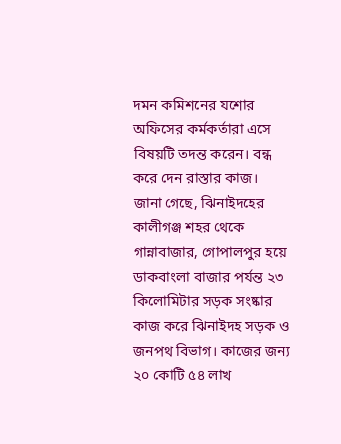দমন কমিশনের যশোর অফিসের কর্মকর্তারা এসে বিষয়টি তদন্ত করেন। বন্ধ করে দেন রাস্তার কাজ।
জানা গেছে, ঝিনাইদহের কালীগঞ্জ শহর থেকে গান্নাবাজার, গোপালপুর হয়ে ডাকবাংলা বাজার পর্যন্ত ২৩ কিলোমিটার সড়ক সংষ্কার কাজ করে ঝিনাইদহ সড়ক ও জনপথ বিভাগ। কাজের জন্য ২০ কোটি ৫৪ লাখ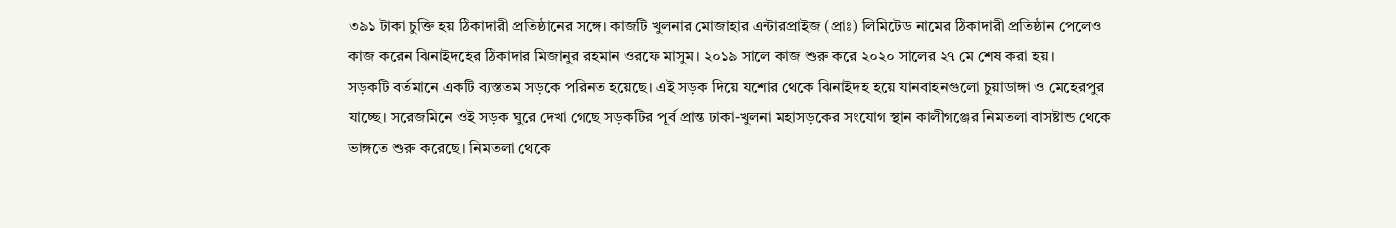৩৯১ টাকা চুক্তি হয় ঠিকাদারী প্রতিষ্ঠানের সঙ্গে। কাজটি খুলনার মোজাহার এন্টারপ্রাইজ (প্রাঃ) লিমিটেড নামের ঠিকাদারী প্রতিষ্ঠান পেলেও কাজ করেন ঝিনাইদহের ঠিকাদার মিজানুর রহমান ওরফে মাসুম। ২০১৯ সালে কাজ শুরু করে ২০২০ সালের ২৭ মে শেষ করা হয়।
সড়কটি বর্তমানে একটি ব্যস্ততম সড়কে পরিনত হয়েছে। এই সড়ক দিয়ে যশোর থেকে ঝিনাইদহ হয়ে যানবাহনগুলো চুয়াডাঙ্গা ও মেহেরপুর যাচ্ছে। সরেজমিনে ওই সড়ক ঘুরে দেখা গেছে সড়কটির পূর্ব প্রান্ত ঢাকা-খুলনা মহাসড়কের সংযোগ স্থান কালীগঞ্জের নিমতলা বাসষ্টান্ড থেকে ভাঙ্গতে শুরু করেছে। নিমতলা থেকে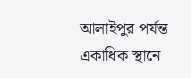আলাইপুর পর্যন্ত একাধিক স্থানে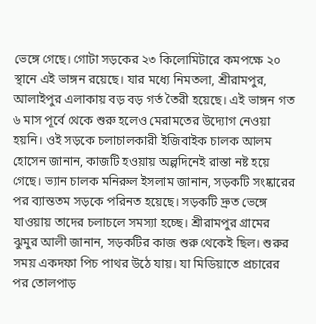ভেঙ্গে গেছে। গোটা সড়কের ২৩ কিলোমিটারে কমপক্ষে ২০ স্থানে এই ভাঙ্গন রয়েছে। যার মধ্যে নিমতলা, শ্রীরামপুর, আলাইপুর এলাকায় বড় বড় গর্ত তৈরী হয়েছে। এই ভাঙ্গন গত ৬ মাস পূর্বে থেকে শুরু হলেও মেরামতের উদ্যোগ নেওয়া হয়নি। ওই সড়কে চলাচালকারী ইজিবাইক চালক আলম হোসেন জানান, কাজটি হওয়ায় অল্পদিনেই রাস্তা নষ্ট হয়ে গেছে। ভ্যান চালক মনিরুল ইসলাম জানান, সড়কটি সংষ্কারের পর ব্যাস্ততম সড়কে পরিনত হয়েছে। সড়কটি দ্রুত ভেঙ্গে যাওয়ায় তাদের চলাচলে সমস্যা হচ্ছে। শ্রীরামপুর গ্রামের ঝুমুর আলী জানান, সড়কটির কাজ শুরু থেকেই ছিল। শুরুর সময় একদফা পিচ পাথর উঠে যায়। যা মিডিয়াতে প্রচারের পর তোলপাড়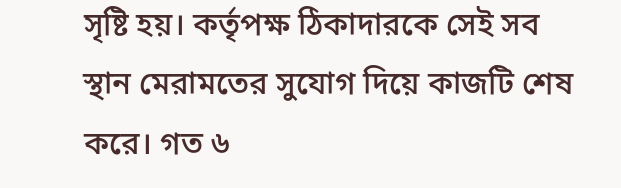সৃষ্টি হয়। কর্তৃপক্ষ ঠিকাদারকে সেই সব স্থান মেরামতের সুযোগ দিয়ে কাজটি শেষ করে। গত ৬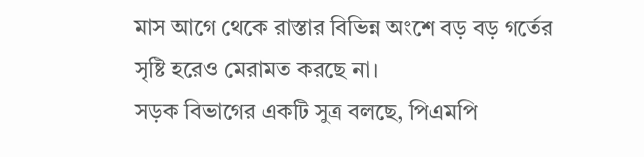মাস আগে থেকে রাস্তার বিভিন্ন অংশে বড় বড় গর্তের সৃষ্টি হরেও মেরামত করছে না।
সড়ক বিভাগের একটি সুত্র বলছে, পিএমপি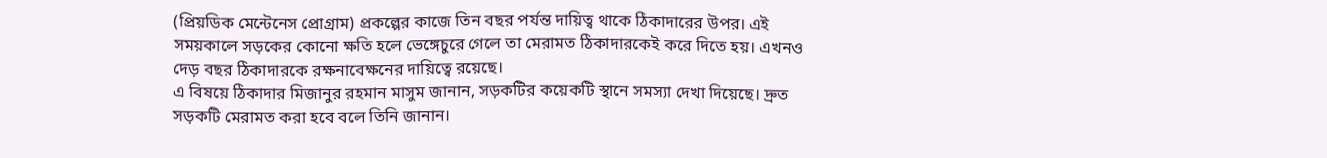(প্রিয়ডিক মেন্টেনেস প্রোগ্রাম) প্রকল্পের কাজে তিন বছর পর্যন্ত দায়িত্ব থাকে ঠিকাদারের উপর। এই সময়কালে সড়কের কোনো ক্ষতি হলে ভেঙ্গেচুরে গেলে তা মেরামত ঠিকাদারকেই করে দিতে হয়। এখনও দেড় বছর ঠিকাদারকে রক্ষনাবেক্ষনের দায়িত্বে রয়েছে।
এ বিষয়ে ঠিকাদার মিজানুর রহমান মাসুম জানান, সড়কটির কয়েকটি স্থানে সমস্যা দেখা দিয়েছে। দ্রুত সড়কটি মেরামত করা হবে বলে তিনি জানান।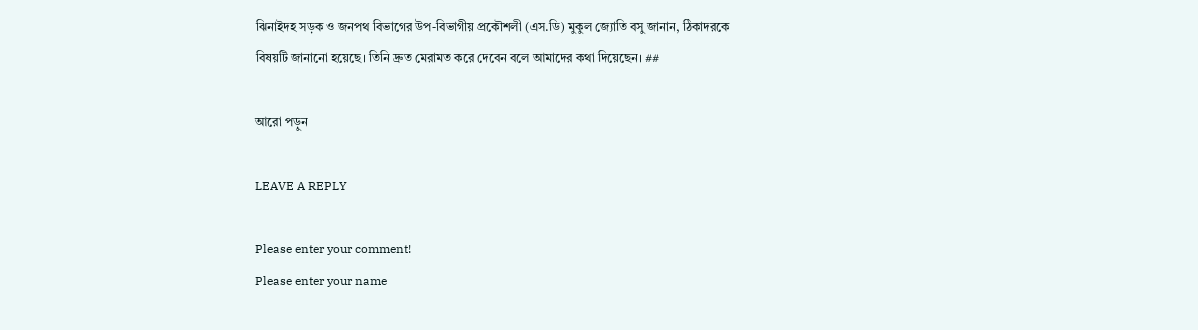ঝিনাইদহ সড়ক ও জনপথ বিভাগের উপ-বিভাগীয় প্রকৌশলী (এস.ডি) মুকুল জ্যোতি বসু জানান, ঠিকাদরকে বিষয়টি জানানো হয়েছে। তিনি দ্রুত মেরামত করে দেবেন বলে আমাদের কথা দিয়েছেন। ##

আরো পড়ুন

LEAVE A REPLY

Please enter your comment!
Please enter your name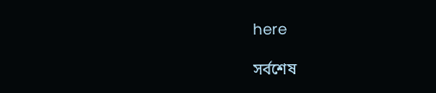here

সর্বশেষ